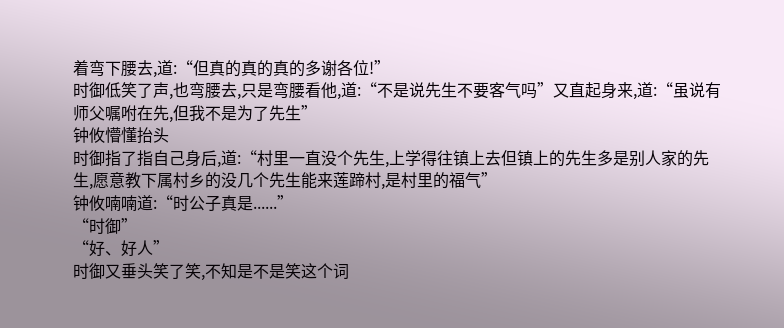着弯下腰去,道:“但真的真的真的多谢各位!”
时御低笑了声,也弯腰去,只是弯腰看他,道:“不是说先生不要客气吗”又直起身来,道:“虽说有师父嘱咐在先,但我不是为了先生”
钟攸懵懂抬头
时御指了指自己身后,道:“村里一直没个先生,上学得往镇上去但镇上的先生多是别人家的先生,愿意教下属村乡的没几个先生能来莲蹄村,是村里的福气”
钟攸喃喃道:“时公子真是......”
“时御”
“好、好人”
时御又垂头笑了笑,不知是不是笑这个词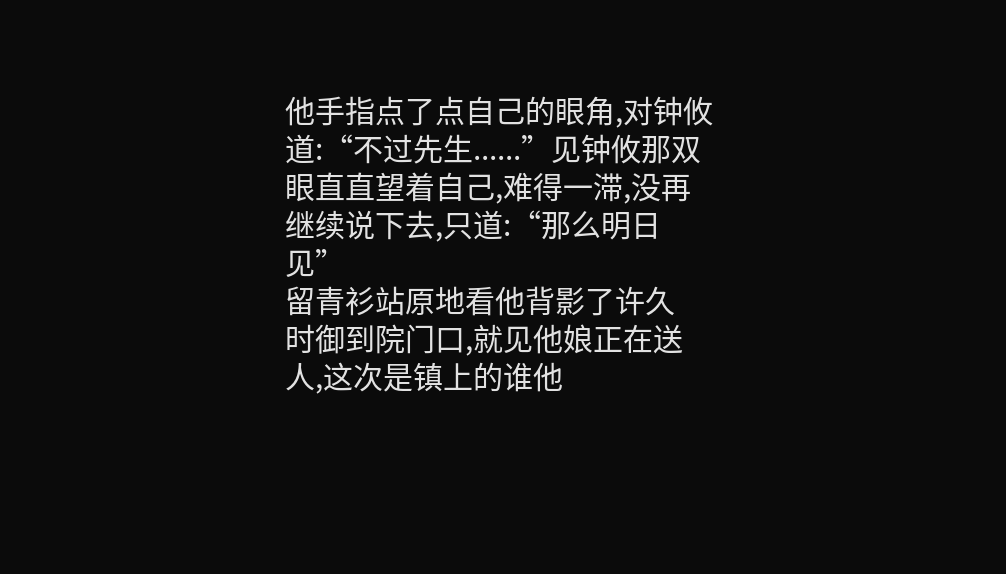他手指点了点自己的眼角,对钟攸道:“不过先生......”见钟攸那双眼直直望着自己,难得一滞,没再继续说下去,只道:“那么明日见”
留青衫站原地看他背影了许久
时御到院门口,就见他娘正在送人,这次是镇上的谁他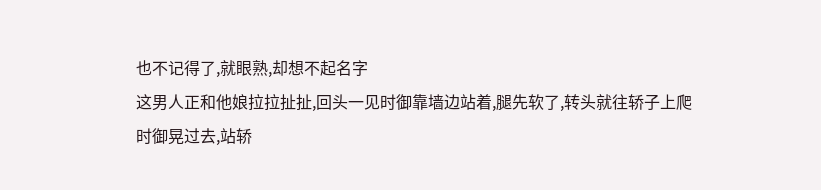也不记得了,就眼熟,却想不起名字
这男人正和他娘拉拉扯扯,回头一见时御靠墙边站着,腿先软了,转头就往轿子上爬
时御晃过去,站轿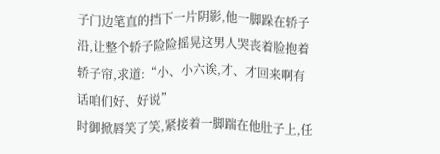子门边笔直的挡下一片阴影,他一脚跺在轿子沿,让整个轿子险险摇晃这男人哭丧着脸抱着轿子帘,求道:“小、小六诶,才、才回来啊有话咱们好、好说”
时御掀唇笑了笑,紧接着一脚踹在他肚子上,任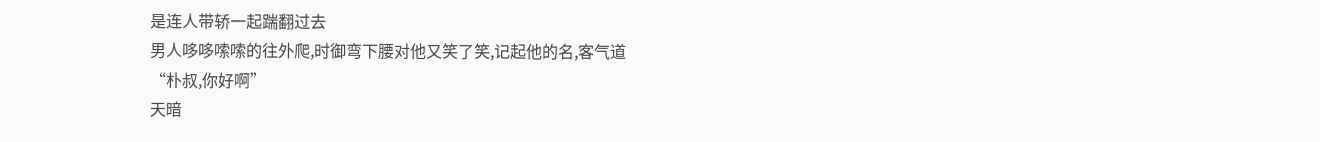是连人带轿一起踹翻过去
男人哆哆嗦嗦的往外爬,时御弯下腰对他又笑了笑,记起他的名,客气道
“朴叔,你好啊”
天暗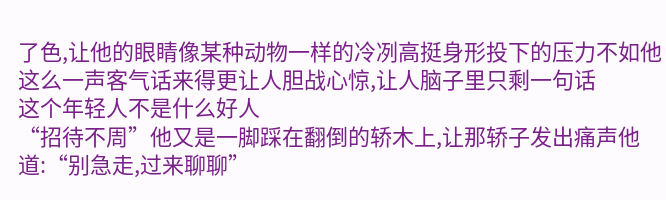了色,让他的眼睛像某种动物一样的冷冽高挺身形投下的压力不如他这么一声客气话来得更让人胆战心惊,让人脑子里只剩一句话
这个年轻人不是什么好人
“招待不周”他又是一脚踩在翻倒的轿木上,让那轿子发出痛声他道:“别急走,过来聊聊”